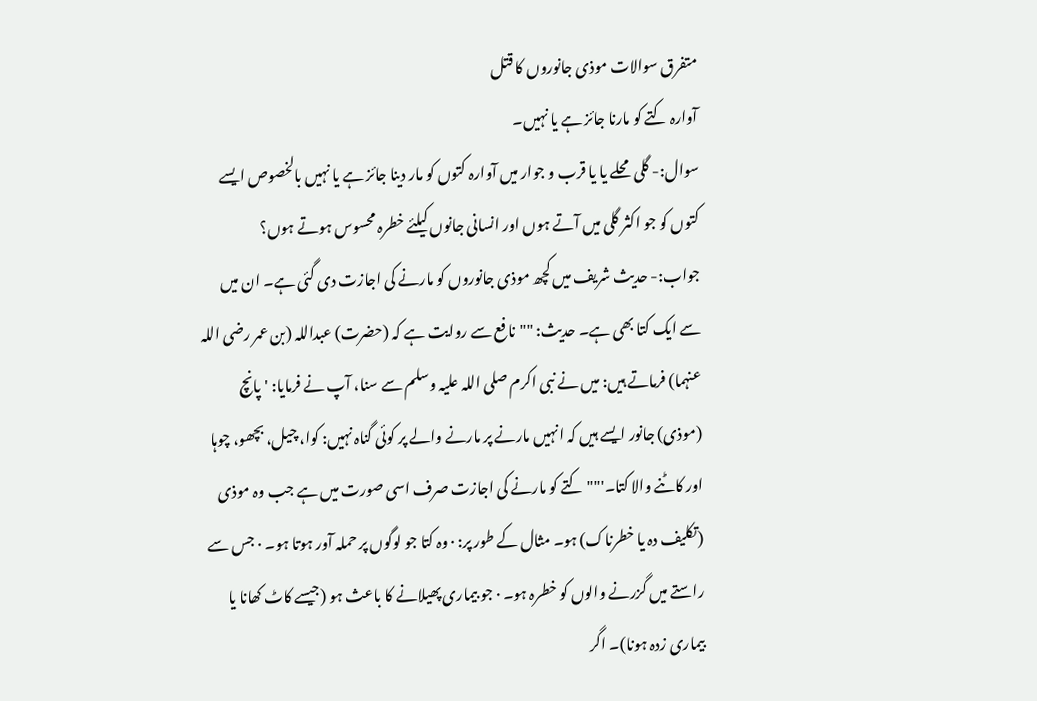متفرق سوالات موذی جانوروں کا قتل
آوارہ کتے کو مارنا جائز ہے یا نہیں۔
سوال:- گلی محلے یا یا قرب و جوار میں آوارہ کتوں کو مار دینا جائز ہے یا نہیں بالخصوص ایسے کتوں کو جو اکثر گلی میں آتے ہوں اور انسانی جانوں کیلئے خطرہ محسوس ہوتے ہوں؟
جواب:- حدیث شریف میں کچھ موذی جانوروں کو مارنے کی اجازت دی گئی ہے۔ ان میں سے ایک کتا بھی ہے۔ حدیث: ""نافع سے روایت ہے کہ (حضرت) عبداللہ (بن عمر رضی اللہ عنہما) فرماتے ہیں: میں نے نبی اکرم صلی اللہ علیہ وسلم سے سنا، آپ نے فرمایا: 'پانچ (موذی) جانور ایسے ہیں کہ انہیں مارنے پر مارنے والے پر کوئی گناہ نہیں: کوا، چیل، بچھو، چوہا اور کاٹنے والا کتا۔'"" کتے کو مارنے کی اجازت صرف اسی صورت میں ہے جب وہ موذی (تکلیف دہ یا خطرناک) ہو۔ مثال کے طور پر: · وہ کتا جو لوگوں پر حملہ آور ہوتا ہو۔ · جس سے راستے میں گزرنے والوں کو خطرہ ہو۔ · جو بیماری پھیلانے کا باعث ہو (جیسے کاٹ کھانا یا بیماری زدہ ہونا)۔ اگر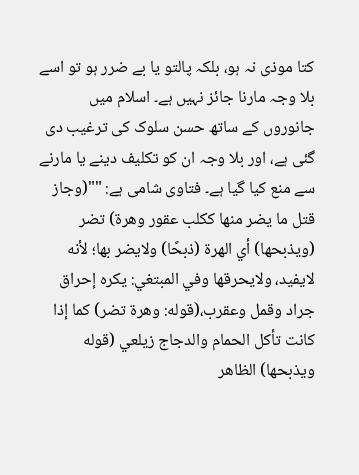کتا موذی نہ ہو، بلکہ پالتو یا بے ضرر ہو تو اسے بلا وجہ مارنا جائز نہیں ہے۔ اسلام میں جانوروں کے ساتھ حسن سلوک کی ترغیب دی گئی ہے، اور بلا وجہ ان کو تکلیف دینے یا مارنے سے منع کیا گیا ہے۔ فتاوی شامی ہے: ""(وجاز قتل ما يضر منها ككلب عقور وهرة) تضر (ويذبحها) أي الهرة (ذبحًا) ولايضر بها؛ لأنه لايفيد، ولايحرقها وفي المبتغي: يكره إحراق جراد وقمل وعقرب،(قوله: وهرة تضر) كما إذا كانت تأكل الحمام والدجاج زيلعي (قوله ويذبحها) الظاهر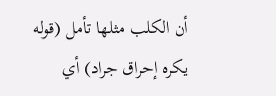أن الكلب مثلها تأمل (قوله يكره إحراق جراد) أي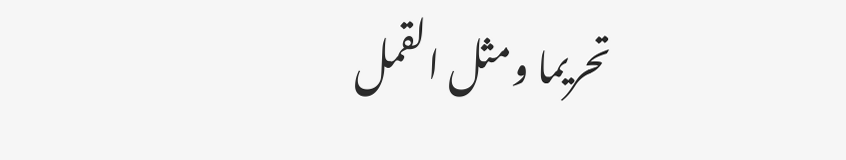تحريما ومثل القمل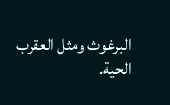البرغوث ومثل العقرب الحية.